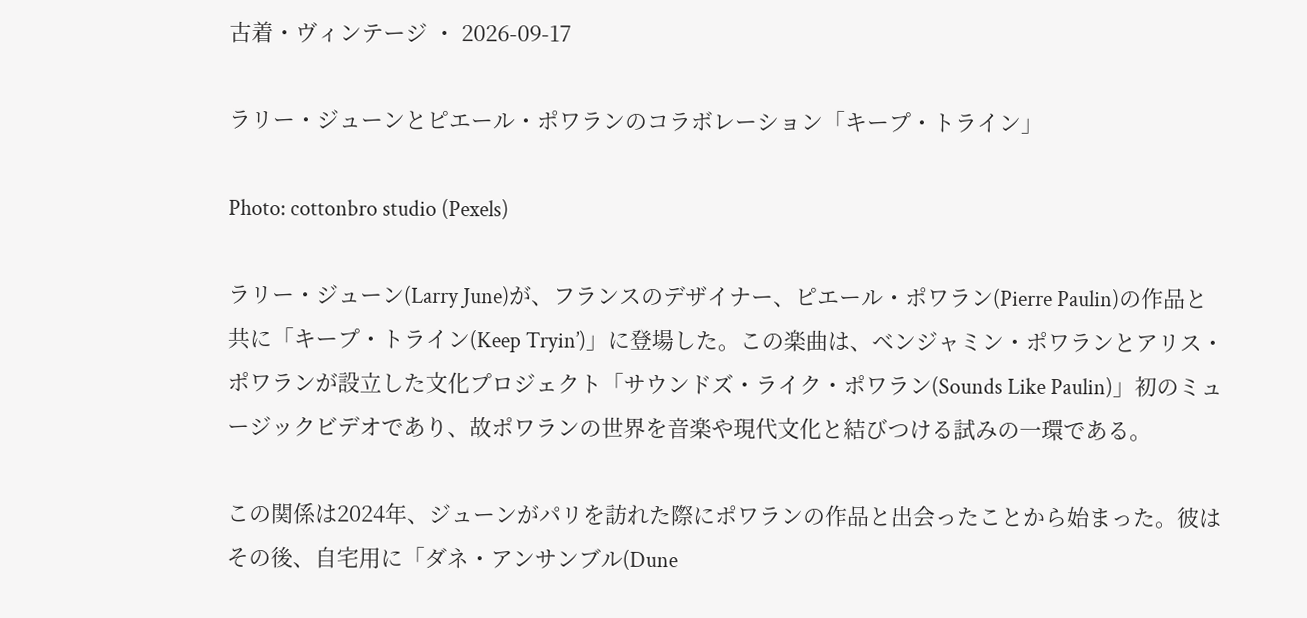古着・ヴィンテージ ・ 2026-09-17

ラリー・ジューンとピエール・ポワランのコラボレーション「キープ・トライン」

Photo: cottonbro studio (Pexels)

ラリー・ジューン(Larry June)が、フランスのデザイナー、ピエール・ポワラン(Pierre Paulin)の作品と共に「キープ・トライン(Keep Tryin’)」に登場した。この楽曲は、ベンジャミン・ポワランとアリス・ポワランが設立した文化プロジェクト「サウンドズ・ライク・ポワラン(Sounds Like Paulin)」初のミュージックビデオであり、故ポワランの世界を音楽や現代文化と結びつける試みの一環である。

この関係は2024年、ジューンがパリを訪れた際にポワランの作品と出会ったことから始まった。彼はその後、自宅用に「ダネ・アンサンブル(Dune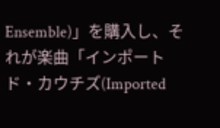Ensemble)」を購入し、それが楽曲「インポートド・カウチズ(Imported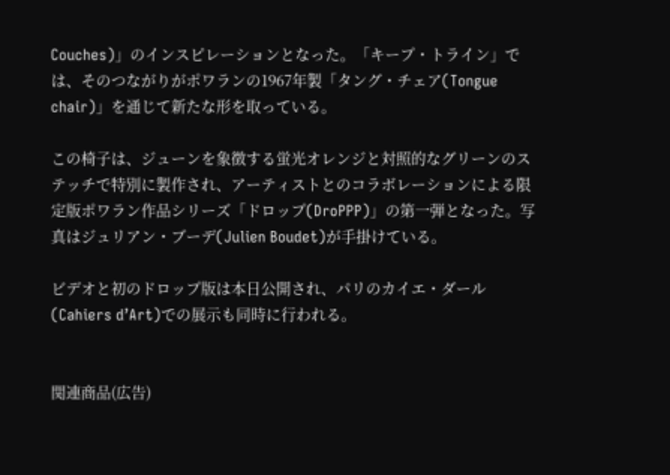Couches)」のインスピレーションとなった。「キープ・トライン」では、そのつながりがポワランの1967年製「タング・チェア(Tongue chair)」を通じて新たな形を取っている。

この椅子は、ジューンを象徴する蛍光オレンジと対照的なグリーンのステッチで特別に製作され、アーティストとのコラボレーションによる限定版ポワラン作品シリーズ「ドロップ(DroPPP)」の第一弾となった。写真はジュリアン・ブーデ(Julien Boudet)が手掛けている。

ビデオと初のドロップ版は本日公開され、パリのカイエ・ダール(Cahiers d’Art)での展示も同時に行われる。


関連商品(広告)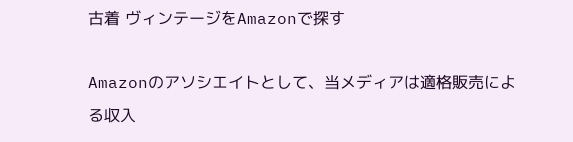古着 ヴィンテージをAmazonで探す

Amazonのアソシエイトとして、当メディアは適格販売による収入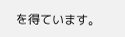を得ています。